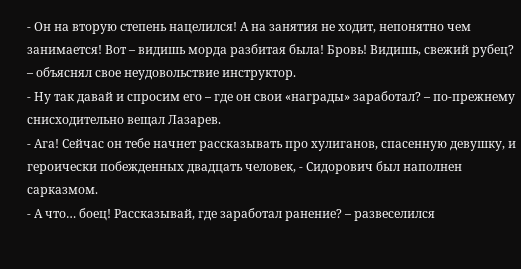- Он на вторую степень нацелился! А на занятия не ходит, непонятно чем занимается! Вот – видишь морда разбитая была! Бровь! Видишь, свежий рубец? – объяснял свое неудовольствие инструктор.
- Ну так давай и спросим его – где он свои «награды» заработал? – по-прежнему снисходительно вещал Лазарев.
- Ага! Сейчас он тебе начнет рассказывать про хулиганов, спасенную девушку, и героически побежденных двадцать человек, - Сидорович был наполнен сарказмом.
- А что… боец! Рассказывай, где заработал ранение? – развеселился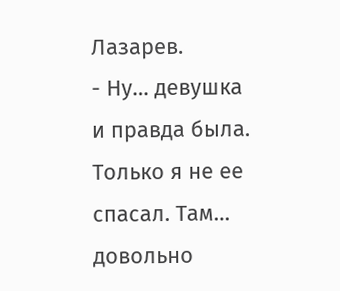Лазарев.
- Ну… девушка и правда была. Только я не ее спасал. Там… довольно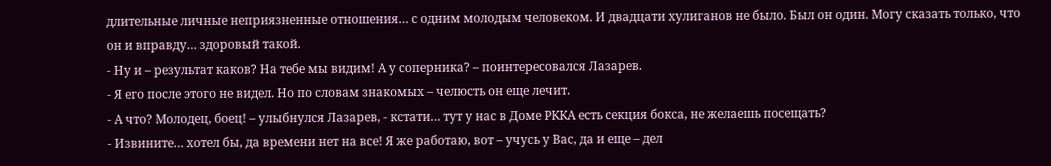длительные личные неприязненные отношения… с одним молодым человеком. И двадцати хулиганов не было. Был он один. Могу сказать только, что он и вправду… здоровый такой.
- Ну и – результат каков? На тебе мы видим! А у соперника? – поинтересовался Лазарев.
- Я его после этого не видел. Но по словам знакомых – челюсть он еще лечит.
- А что? Молодец, боец! – улыбнулся Лазарев, - кстати… тут у нас в Доме РККА есть секция бокса, не желаешь посещать?
- Извините… хотел бы, да времени нет на все! Я же работаю, вот – учусь у Вас, да и еще – дел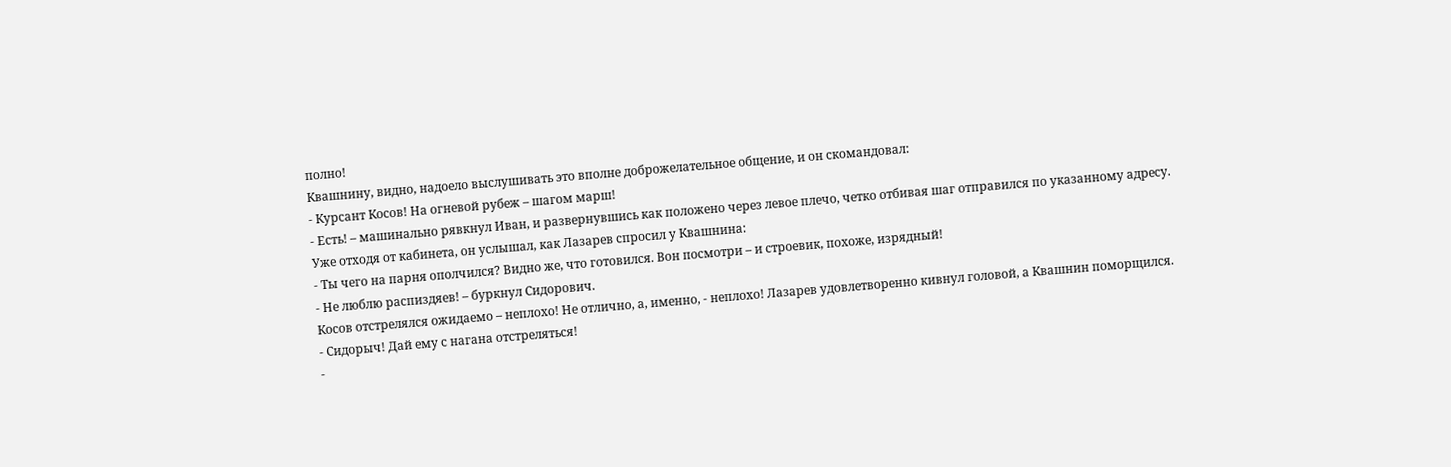полно!
Квашнину, видно, надоело выслушивать это вполне доброжелательное общение, и он скомандовал:
- Курсант Косов! На огневой рубеж – шагом марш!
- Есть! – машинально рявкнул Иван, и развернувшись как положено через левое плечо, четко отбивая шаг отправился по указанному адресу.
Уже отходя от кабинета, он услышал, как Лазарев спросил у Квашнина:
- Ты чего на парня ополчился? Видно же, что готовился. Вон посмотри – и строевик, похоже, изрядный!
- Не люблю распиздяев! – буркнул Сидорович.
Косов отстрелялся ожидаемо – неплохо! Не отлично, а, именно, - неплохо! Лазарев удовлетворенно кивнул головой, а Квашнин поморщился.
- Сидорыч! Дай ему с нагана отстреляться!
-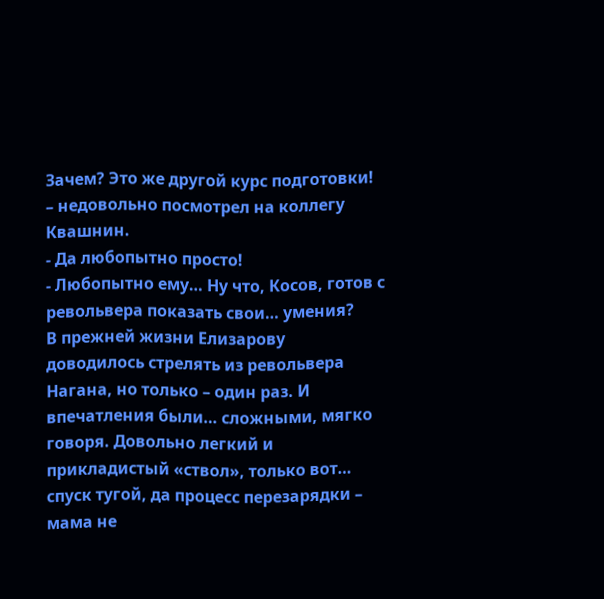Зачем? Это же другой курс подготовки! – недовольно посмотрел на коллегу Квашнин.
- Да любопытно просто!
- Любопытно ему… Ну что, Косов, готов с револьвера показать свои… умения?
В прежней жизни Елизарову доводилось стрелять из револьвера Нагана, но только – один раз. И впечатления были… сложными, мягко говоря. Довольно легкий и прикладистый «ствол», только вот… спуск тугой, да процесс перезарядки – мама не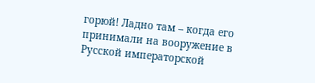горюй! Ладно там – когда его принимали на вооружение в Русской императорской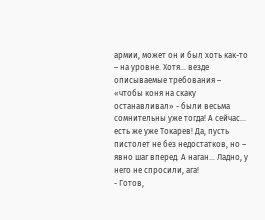армии, может он и был хоть как-то – на уровне. Хотя… везде описываемые требования – «чтобы коня на скаку останавливал» - были весьма сомнительны уже тогда! А сейчас… есть же уже Токарев! Да, пусть пистолет не без недостатков, но – явно шаг вперед. А наган… Ладно, у него не спросили, ага!
- Готов,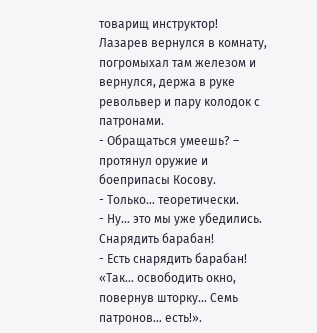товарищ инструктор!
Лазарев вернулся в комнату, погромыхал там железом и вернулся, держа в руке револьвер и пару колодок с патронами.
- Обращаться умеешь? – протянул оружие и боеприпасы Косову.
- Только… теоретически.
- Ну… это мы уже убедились. Снарядить барабан!
- Есть снарядить барабан!
«Так… освободить окно, повернув шторку… Семь патронов… есть!».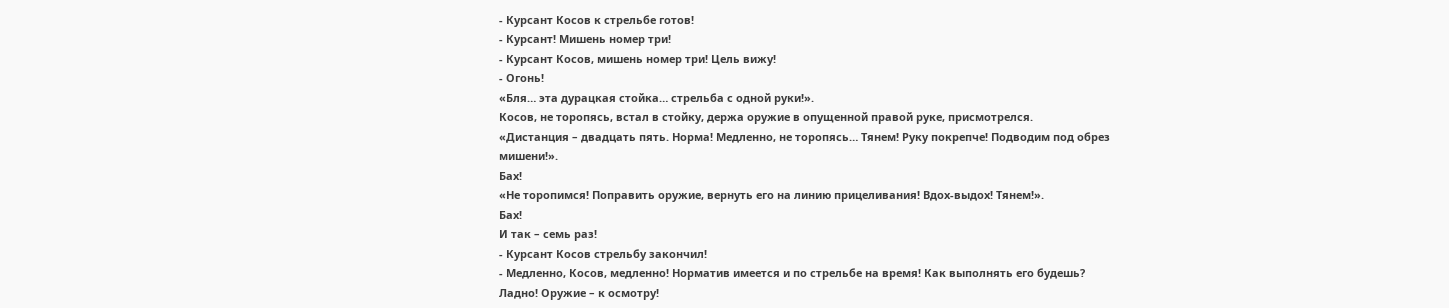- Курсант Косов к стрельбе готов!
- Курсант! Мишень номер три!
- Курсант Косов, мишень номер три! Цель вижу!
- Огонь!
«Бля… эта дурацкая стойка… стрельба с одной руки!».
Косов, не торопясь, встал в стойку, держа оружие в опущенной правой руке, присмотрелся.
«Дистанция – двадцать пять. Норма! Медленно, не торопясь… Тянем! Руку покрепче! Подводим под обрез мишени!».
Бах!
«Не торопимся! Поправить оружие, вернуть его на линию прицеливания! Вдох-выдох! Тянем!».
Бах!
И так – семь раз!
- Курсант Косов стрельбу закончил!
- Медленно, Косов, медленно! Норматив имеется и по стрельбе на время! Как выполнять его будешь? Ладно! Оружие – к осмотру!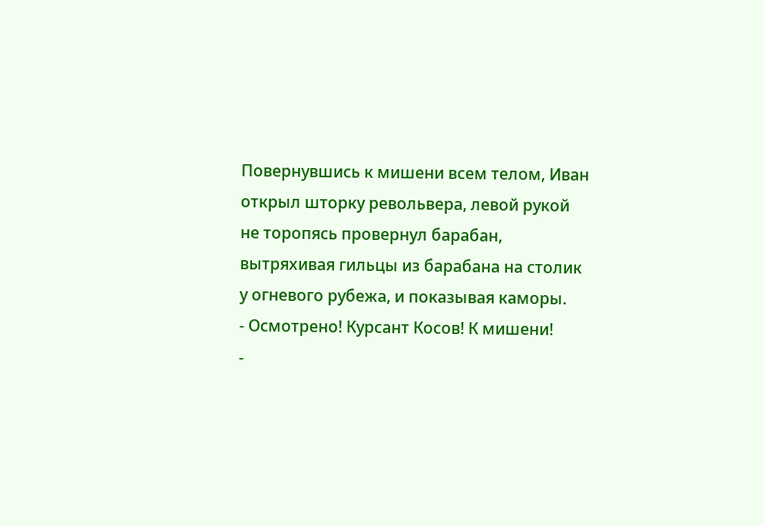Повернувшись к мишени всем телом, Иван открыл шторку револьвера, левой рукой не торопясь провернул барабан, вытряхивая гильцы из барабана на столик у огневого рубежа, и показывая каморы.
- Осмотрено! Курсант Косов! К мишени!
-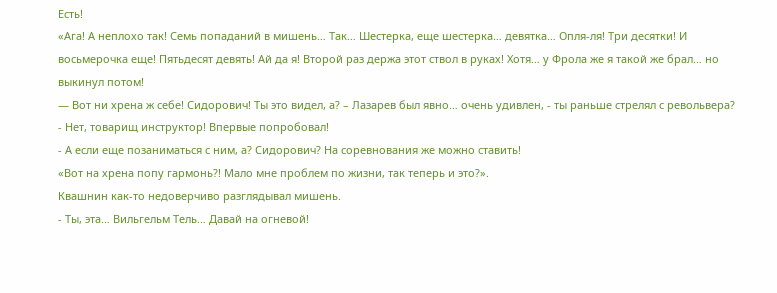Есть!
«Ага! А неплохо так! Семь попаданий в мишень… Так… Шестерка, еще шестерка… девятка… Опля-ля! Три десятки! И восьмерочка еще! Пятьдесят девять! Ай да я! Второй раз держа этот ствол в руках! Хотя… у Фрола же я такой же брал… но выкинул потом!
— Вот ни хрена ж себе! Сидорович! Ты это видел, а? – Лазарев был явно… очень удивлен, - ты раньше стрелял с револьвера?
- Нет, товарищ инструктор! Впервые попробовал!
- А если еще позаниматься с ним, а? Сидорович? На соревнования же можно ставить!
«Вот на хрена попу гармонь?! Мало мне проблем по жизни, так теперь и это?».
Квашнин как-то недоверчиво разглядывал мишень.
- Ты, эта… Вильгельм Тель… Давай на огневой!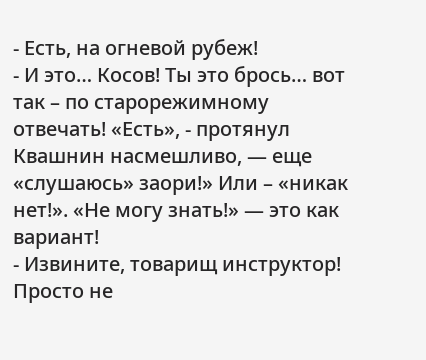- Есть, на огневой рубеж!
- И это… Косов! Ты это брось… вот так – по старорежимному отвечать! «Есть», - протянул Квашнин насмешливо, — еще «слушаюсь» заори!» Или – «никак нет!». «Не могу знать!» — это как вариант!
- Извините, товарищ инструктор! Просто не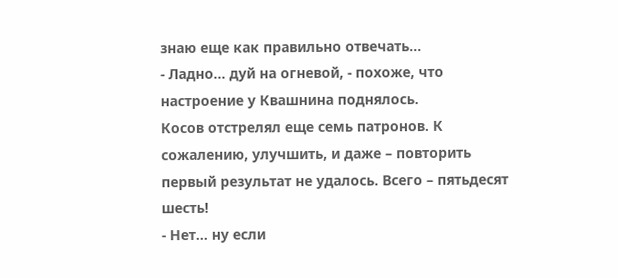знаю еще как правильно отвечать…
- Ладно… дуй на огневой, - похоже, что настроение у Квашнина поднялось.
Косов отстрелял еще семь патронов. К сожалению, улучшить, и даже – повторить первый результат не удалось. Всего – пятьдесят шесть!
- Нет… ну если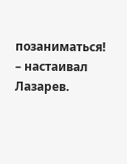позаниматься! – настаивал Лазарев.